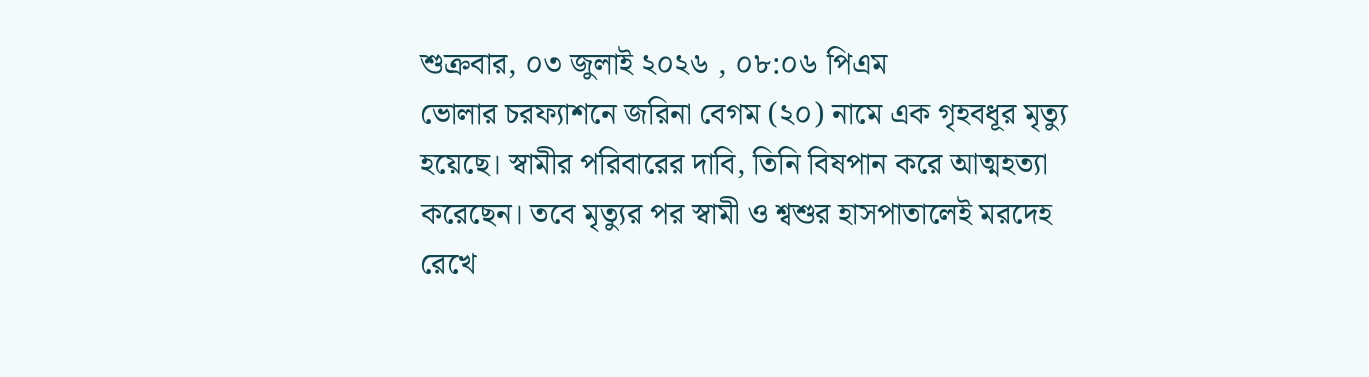শুক্রবার, ০৩ জুলাই ২০২৬ , ০৮:০৬ পিএম
ভোলার চরফ্যাশনে জরিনা বেগম (২০) নামে এক গৃহবধূর মৃত্যু হয়েছে। স্বামীর পরিবারের দাবি, তিনি বিষপান করে আত্মহত্যা করেছেন। তবে মৃত্যুর পর স্বামী ও শ্বশুর হাসপাতালেই মরদেহ রেখে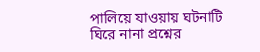পালিয়ে যাওয়ায় ঘটনাটি ঘিরে নানা প্রশ্নের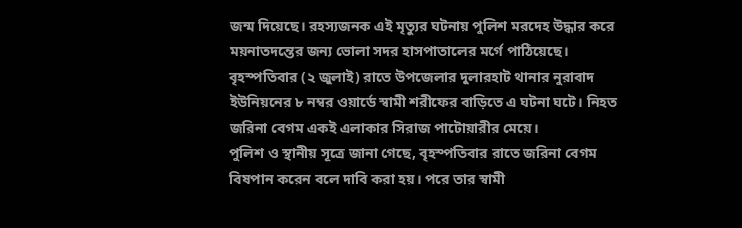জন্ম দিয়েছে। রহস্যজনক এই মৃত্যুর ঘটনায় পুলিশ মরদেহ উদ্ধার করে ময়নাতদন্তের জন্য ভোলা সদর হাসপাতালের মর্গে পাঠিয়েছে।
বৃহস্পতিবার (২ জুলাই) রাতে উপজেলার দুলারহাট থানার নুরাবাদ ইউনিয়নের ৮ নম্বর ওয়ার্ডে স্বামী শরীফের বাড়িতে এ ঘটনা ঘটে। নিহত জরিনা বেগম একই এলাকার সিরাজ পাটোয়ারীর মেয়ে।
পুলিশ ও স্থানীয় সূত্রে জানা গেছে, বৃহস্পতিবার রাতে জরিনা বেগম বিষপান করেন বলে দাবি করা হয়। পরে তার স্বামী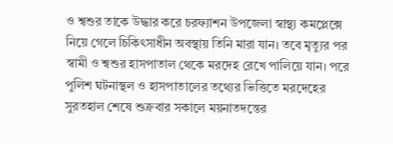ও শ্বশুর তাকে উদ্ধার করে চরফ্যাশন উপজেলা স্বাস্থ্য কমপ্লেক্সে নিয়ে গেলে চিকিৎসাধীন অবস্থায় তিনি মারা যান। তবে মৃত্যুর পর স্বামী ও শ্বশুর হাসপাতাল থেকে মরদেহ রেখে পালিয়ে যান। পরে পুলিশ ঘটনাস্থল ও হাসপাতালের তথ্যের ভিত্তিতে মরদেহের সুরতহাল শেষে শুক্রবার সকালে ময়নাতদন্তের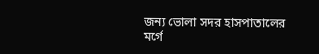জন্য ভোলা সদর হাসপাতালের মর্গে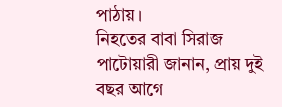পাঠায়।
নিহতের বাবা সিরাজ পাটোয়ারী জানান, প্রায় দুই বছর আগে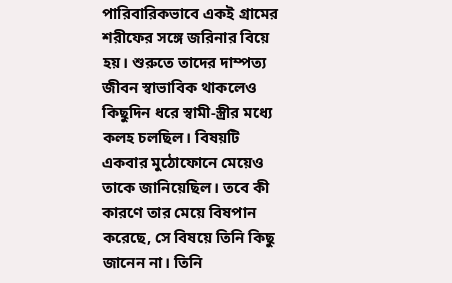পারিবারিকভাবে একই গ্রামের শরীফের সঙ্গে জরিনার বিয়ে হয়। শুরুতে তাদের দাম্পত্য জীবন স্বাভাবিক থাকলেও কিছুদিন ধরে স্বামী-স্ত্রীর মধ্যে কলহ চলছিল। বিষয়টি একবার মুঠোফোনে মেয়েও তাকে জানিয়েছিল। তবে কী কারণে তার মেয়ে বিষপান করেছে, সে বিষয়ে তিনি কিছু জানেন না। তিনি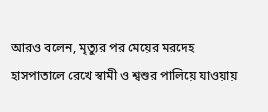আরও বলেন, মৃত্যুর পর মেয়ের মরদেহ হাসপাতালে রেখে স্বামী ও শ্বশুর পালিয়ে যাওয়ায়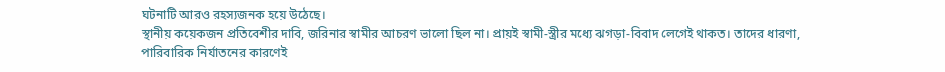ঘটনাটি আরও রহস্যজনক হয়ে উঠেছে।
স্থানীয় কয়েকজন প্রতিবেশীর দাবি, জরিনার স্বামীর আচরণ ভালো ছিল না। প্রায়ই স্বামী-স্ত্রীর মধ্যে ঝগড়া-বিবাদ লেগেই থাকত। তাদের ধারণা, পারিবারিক নির্যাতনের কারণেই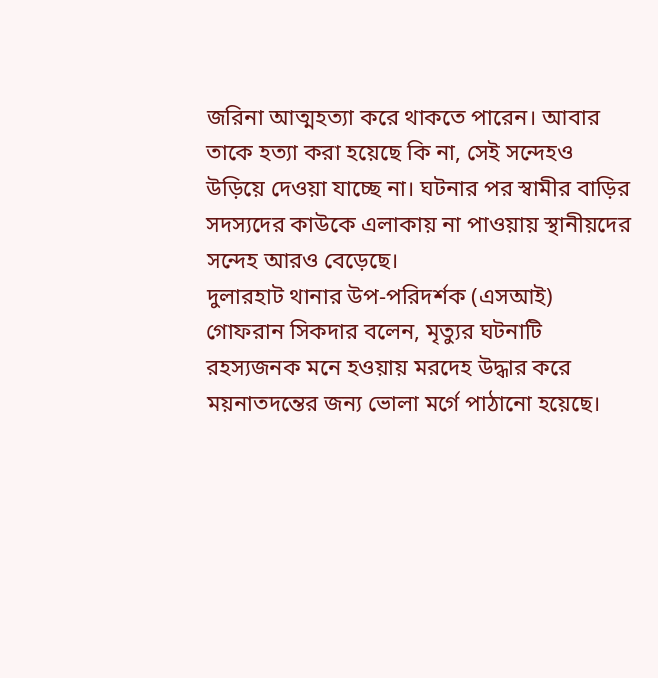জরিনা আত্মহত্যা করে থাকতে পারেন। আবার তাকে হত্যা করা হয়েছে কি না, সেই সন্দেহও উড়িয়ে দেওয়া যাচ্ছে না। ঘটনার পর স্বামীর বাড়ির সদস্যদের কাউকে এলাকায় না পাওয়ায় স্থানীয়দের সন্দেহ আরও বেড়েছে।
দুলারহাট থানার উপ-পরিদর্শক (এসআই) গোফরান সিকদার বলেন, মৃত্যুর ঘটনাটি রহস্যজনক মনে হওয়ায় মরদেহ উদ্ধার করে ময়নাতদন্তের জন্য ভোলা মর্গে পাঠানো হয়েছে।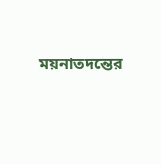ময়নাতদন্তের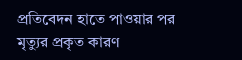প্রতিবেদন হাতে পাওয়ার পর মৃত্যুর প্রকৃত কারণ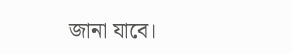জানা যাবে।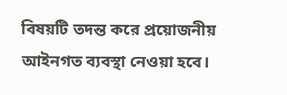বিষয়টি তদন্ত করে প্রয়োজনীয় আইনগত ব্যবস্থা নেওয়া হবে।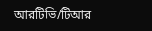আরটিভি/টিআর